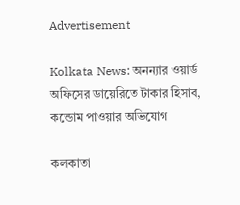Advertisement

Kolkata News: অনন্যার ওয়ার্ড অফিসের ডায়েরিতে টাকার হিসাব, কন্ডোম পাওয়ার অভিযোগ

কলকাতা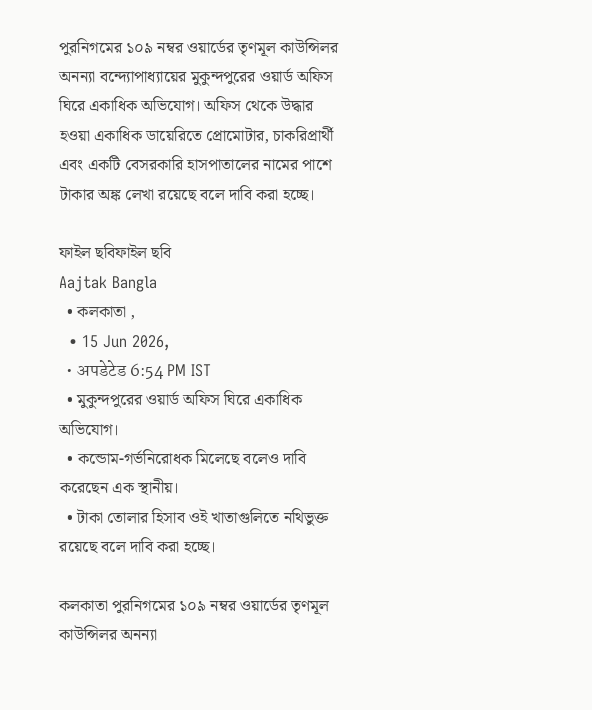পুরনিগমের ১০৯ নম্বর ওয়ার্ডের তৃণমূল কাউন্সিলর অনন্যা বন্দ্যোপাধ্যায়ের মুকুন্দপুরের ওয়ার্ড অফিস ঘিরে একাধিক অভিযোগ। অফিস থেকে উদ্ধার হওয়া একাধিক ডায়েরিতে প্রোমোটার, চাকরিপ্রার্থী এবং একটি বেসরকারি হাসপাতালের নামের পাশে টাকার অঙ্ক লেখা রয়েছে বলে দাবি করা হচ্ছে।

ফাইল ছবিফাইল ছবি
Aajtak Bangla
  • কলকাতা ,
  • 15 Jun 2026,
  • अपडेटेड 6:54 PM IST
  • মুকুন্দপুরের ওয়ার্ড অফিস ঘিরে একাধিক অভিযোগ।
  • কন্ডোম-গর্ভনিরোধক মিলেছে বলেও দাবি করেছেন এক স্থানীয়।
  • টাকা তোলার হিসাব ওই খাতাগুলিতে নথিভুক্ত রয়েছে বলে দাবি করা হচ্ছে।

কলকাতা পুরনিগমের ১০৯ নম্বর ওয়ার্ডের তৃণমূল কাউন্সিলর অনন্যা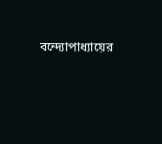বন্দ্যোপাধ্যায়ের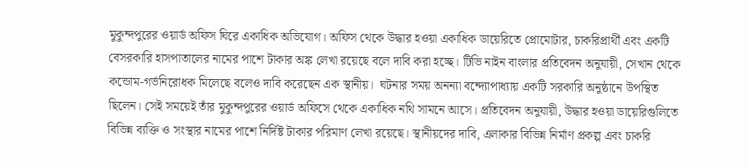মুকুন্দপুরের ওয়ার্ড অফিস ঘিরে একাধিক অভিযোগ। অফিস থেকে উদ্ধার হওয়া একাধিক ডায়েরিতে প্রোমোটার, চাকরিপ্রার্থী এবং একটি বেসরকারি হাসপাতালের নামের পাশে টাকার অঙ্ক লেখা রয়েছে বলে দাবি করা হচ্ছে। টিভি নাইন বাংলার প্রতিবেদন অনুযায়ী, সেখান থেকে কন্ডোম-গর্ভনিরোধক মিলেছে বলেও দাবি করেছেন এক স্থানীয়।  ঘটনার সময় অনন্যা বন্দ্যোপাধ্যায় একটি সরকারি অনুষ্ঠানে উপস্থিত ছিলেন। সেই সময়েই তাঁর মুকুন্দপুরের ওয়ার্ড অফিসে থেকে একাধিক নথি সামনে আসে। প্রতিবেদন অনুযায়ী, উদ্ধার হওয়া ডায়েরিগুলিতে বিভিন্ন ব্যক্তি ও সংস্থার নামের পাশে নির্দিষ্ট টাকার পরিমাণ লেখা রয়েছে। স্থানীয়দের দাবি, এলাকার বিভিন্ন নির্মাণ প্রকল্প এবং চাকরি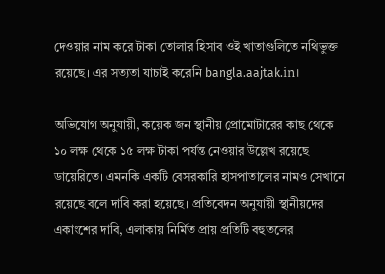দেওয়ার নাম করে টাকা তোলার হিসাব ওই খাতাগুলিতে নথিভুক্ত রয়েছে। এর সত্যতা যাচাই করেনি bangla.aajtak.in।

অভিযোগ অনুযায়ী, কয়েক জন স্থানীয় প্রোমোটারের কাছ থেকে ১০ লক্ষ থেকে ১৫ লক্ষ টাকা পর্যন্ত নেওয়ার উল্লেখ রয়েছে ডায়েরিতে। এমনকি একটি বেসরকারি হাসপাতালের নামও সেখানে রয়েছে বলে দাবি করা হয়েছে। প্রতিবেদন অনুযায়ী স্থানীয়দের একাংশের দাবি, এলাকায় নির্মিত প্রায় প্রতিটি বহুতলের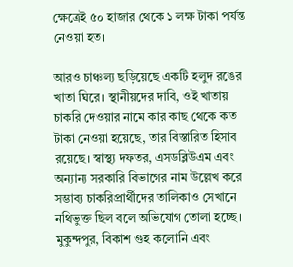ক্ষেত্রেই ৫০ হাজার থেকে ১ লক্ষ টাকা পর্যন্ত নেওয়া হত।

আরও চাঞ্চল্য ছড়িয়েছে একটি হলুদ রঙের খাতা ঘিরে। স্থানীয়দের দাবি, ওই খাতায় চাকরি দেওয়ার নামে কার কাছ থেকে কত টাকা নেওয়া হয়েছে, তার বিস্তারিত হিসাব রয়েছে। স্বাস্থ্য দফতর, এসডব্লিউএম এবং অন্যান্য সরকারি বিভাগের নাম উল্লেখ করে সম্ভাব্য চাকরিপ্রার্থীদের তালিকাও সেখানে নথিভুক্ত ছিল বলে অভিযোগ তোলা হচ্ছে। মুকুন্দপুর, বিকাশ গুহ কলোনি এবং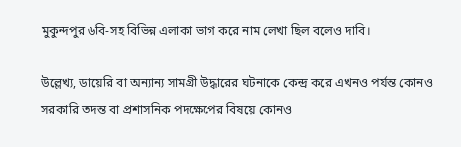মুকুন্দপুর ৬বি-সহ বিভিন্ন এলাকা ভাগ করে নাম লেখা ছিল বলেও দাবি।

উল্লেখ্য, ডায়েরি বা অন্যান্য সামগ্রী উদ্ধারের ঘটনাকে কেন্দ্র করে এখনও পর্যন্ত কোনও সরকারি তদন্ত বা প্রশাসনিক পদক্ষেপের বিষয়ে কোনও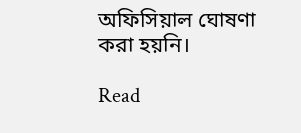অফিসিয়াল ঘোষণা করা হয়নি।

Read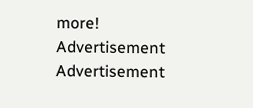more!
Advertisement
Advertisement